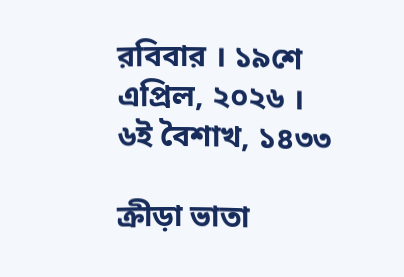রবিবার । ১৯শে এপ্রিল, ২০২৬ । ৬ই বৈশাখ, ১৪৩৩

ক্রীড়া ভাতা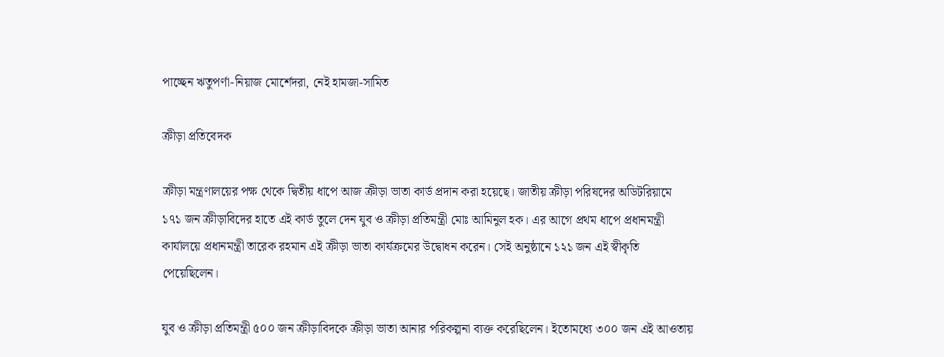পাচ্ছেন ঋতুপর্ণা-নিয়াজ মোর্শেদরা, নেই হামজা-সামিত

ক্রীড়া প্রতিবেদক

ক্রীড়া মন্ত্রণালয়ের পক্ষ থেকে দ্বিতীয় ধাপে আজ ক্রীড়া ভাতা কার্ড প্রদান করা হয়েছে। জাতীয় ক্রীড়া পরিষদের অডিটরিয়ামে ১৭১ জন ক্রীড়াবিদের হাতে এই কার্ড তুলে দেন যুব ও ক্রীড়া প্রতিমন্ত্রী মোঃ আমিনুল হক। এর আগে প্রথম ধাপে প্রধানমন্ত্রী কার্যালয়ে প্রধানমন্ত্রী তারেক রহমান এই ক্রীড়া ভাতা কার্যক্রমের উদ্বোধন করেন। সেই অনুষ্ঠানে ১২১ জন এই স্বীকৃতি পেয়েছিলেন।

যুব ও ক্রীড়া প্রতিমন্ত্রী ৫০০ জন ক্রীড়াবিদকে ক্রীড়া ভাতা আনার পরিকল্পনা ব্যক্ত করেছিলেন। ইতোমধ্যে ৩০০ জন এই আওতায়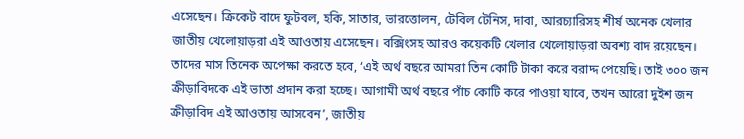এসেছেন। ক্রিকেট বাদে ফুটবল, হকি, সাতার, ভারত্তোলন, টেবিল টেনিস, দাবা, আরচ্যারিসহ শীর্ষ অনেক খেলার জাতীয় খেলোয়াড়রা এই আওতায় এসেছেন। বক্সিংসহ আরও কয়েকটি খেলার খেলোয়াড়রা অবশ্য বাদ রয়েছেন। তাদের মাস তিনেক অপেক্ষা করতে হবে, ‘এই অর্থ বছরে আমরা তিন কোটি টাকা করে বরাদ্দ পেয়েছি। তাই ৩০০ জন ক্রীড়াবিদকে এই ভাতা প্রদান করা হচ্ছে। আগামী অর্থ বছরে পাঁচ কোটি করে পাওয়া যাবে, তখন আরো দুইশ জন ক্রীড়াবিদ এই আওতায় আসবেন’, জাতীয়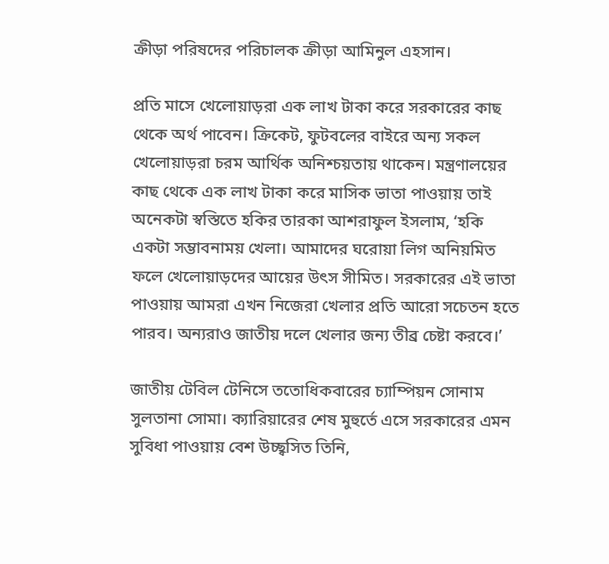ক্রীড়া পরিষদের পরিচালক ক্রীড়া আমিনুল এহসান।

প্রতি মাসে খেলোয়াড়রা এক লাখ টাকা করে সরকারের কাছ থেকে অর্থ পাবেন। ক্রিকেট, ফুটবলের বাইরে অন্য সকল খেলোয়াড়রা চরম আর্থিক অনিশ্চয়তায় থাকেন। মন্ত্রণালয়ের কাছ থেকে এক লাখ টাকা করে মাসিক ভাতা পাওয়ায় তাই অনেকটা স্বস্তিতে হকির তারকা আশরাফুল ইসলাম, ‘হকি একটা সম্ভাবনাময় খেলা। আমাদের ঘরোয়া লিগ অনিয়মিত ফলে খেলোয়াড়দের আয়ের উৎস সীমিত। সরকারের এই ভাতা পাওয়ায় আমরা এখন নিজেরা খেলার প্রতি আরো সচেতন হতে পারব। অন্যরাও জাতীয় দলে খেলার জন্য তীব্র চেষ্টা করবে।’

জাতীয় টেবিল টেনিসে ততোধিকবারের চ্যাম্পিয়ন সোনাম সুলতানা সোমা। ক্যারিয়ারের শেষ মুহুর্তে এসে সরকারের এমন সুবিধা পাওয়ায় বেশ উচ্ছ্বসিত তিনি,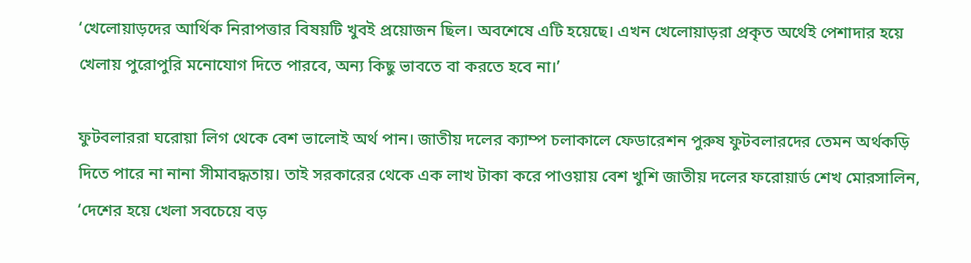‘খেলোয়াড়দের আর্থিক নিরাপত্তার বিষয়টি খুবই প্রয়োজন ছিল। অবশেষে এটি হয়েছে। এখন খেলোয়াড়রা প্রকৃত অর্থেই পেশাদার হয়ে খেলায় পুরোপুরি মনোযোগ দিতে পারবে, অন্য কিছু ভাবতে বা করতে হবে না।’

ফুটবলাররা ঘরোয়া লিগ থেকে বেশ ভালোই অর্থ পান। জাতীয় দলের ক্যাম্প চলাকালে ফেডারেশন পুরুষ ফুটবলারদের তেমন অর্থকড়ি দিতে পারে না নানা সীমাবদ্ধতায়। তাই সরকারের থেকে এক লাখ টাকা করে পাওয়ায় বেশ খুশি জাতীয় দলের ফরোয়ার্ড শেখ মোরসালিন, ‘দেশের হয়ে খেলা সবচেয়ে বড়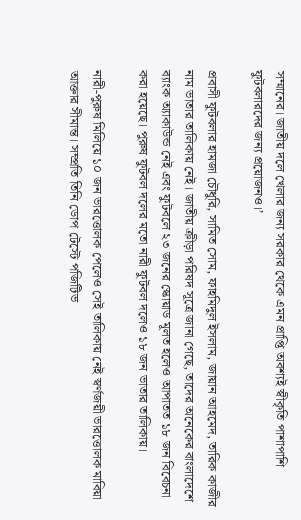সম্মানের। জাতীয় দলে খেলার জন্য সরকার থেকে এমন প্রাপ্তি অবশ্যই স্বীকৃতি পাশাপাশি ফুটবলারদের জন্য প্রয়োজনও।’

প্রবাসী ফুটবলার হামজা চৌধুরি, সামিত সোম, ফাহমিদুল ইসলাম, জায়ান আহমেদ, তারিক কাজীর নাম ভাতার তালিকায় নেই। জাতীয় ক্রীড়া পরিষদ সূত্রে জানা গেছে, তাদের অনেকের বাংলাদেশে ব্যাংক অ্যাকাউন্ড নেই এবং ফুটবলে ২৩ জনের স্কোয়াড মূলত হলেও আপাতত ১৮ জন বিবেচনা করা হয়েছে। পুরুষ ফুটবল দলের মতো নারী ফুটবল দলেও ১৮ জন ভাতার তালিকায়।

নারী-পুরুষ মিলিয়ে ১০ জন ভারত্তোলক পেলেও সেই তালিকায় নেই স্বর্ণজয়ী ভারত্তোলক মাবিয়া আক্তার সীমান্ত। সম্প্রতি তিনি ডোপ টেস্টে পজিটিভ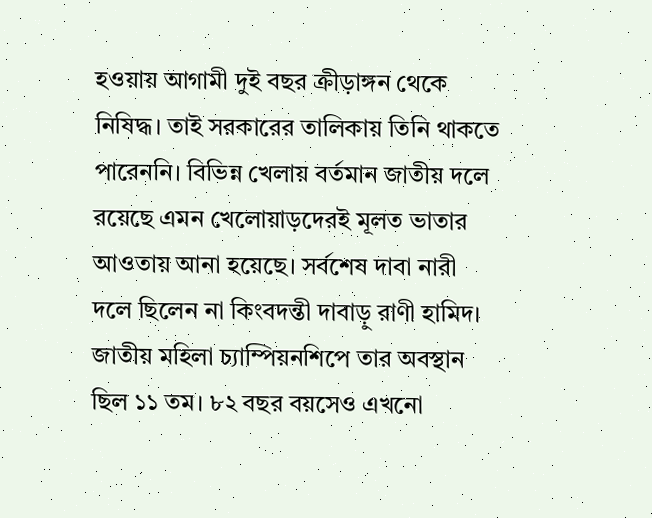হওয়ায় আগামী দুই বছর ক্রীড়াঙ্গন থেকে নিষিদ্ধ। তাই সরকারের তালিকায় তিনি থাকতে পারেননি। বিভিন্ন খেলায় বর্তমান জাতীয় দলে রয়েছে এমন খেলোয়াড়দেরই মূলত ভাতার আওতায় আনা হয়েছে। সর্বশেষ দাবা নারী দলে ছিলেন না কিংবদন্তী দাবাড়ু রাণী হামিদ। জাতীয় মহিলা চ্যাম্পিয়নশিপে তার অবস্থান ছিল ১১ তম। ৮২ বছর বয়সেও এখনো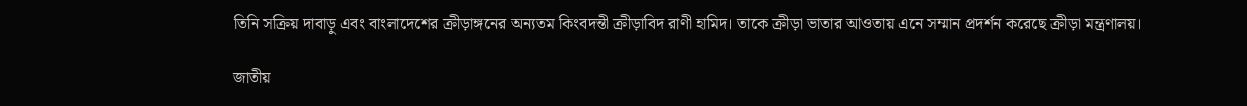তিনি সক্রিয় দাবাড়ু এবং বাংলাদেশের ক্রীড়াঙ্গনের অন্যতম কিংবদন্তী ক্রীড়াবিদ রাণী হামিদ। তাকে ক্রীড়া ভাতার আওতায় এনে সম্মান প্রদর্শন করেছে ক্রীড়া মন্ত্রণালয়।

জাতীয়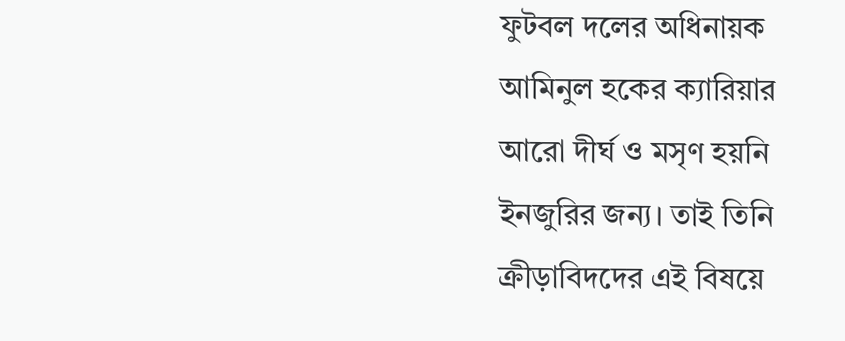ফুটবল দলের অধিনায়ক আমিনুল হকের ক্যারিয়ার আরো দীর্ঘ ও মসৃণ হয়নি ইনজুরির জন্য। তাই তিনি ক্রীড়াবিদদের এই বিষয়ে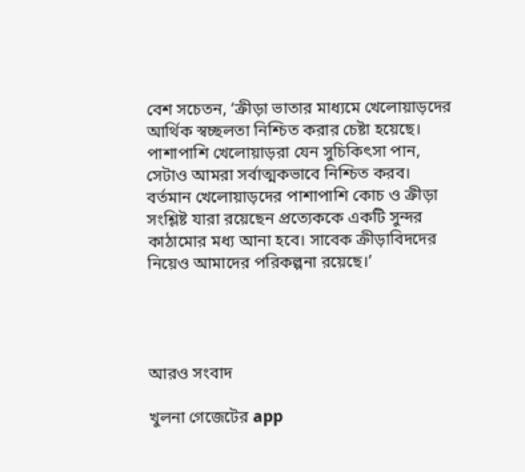বেশ সচেতন, ‘ক্রীড়া ভাতার মাধ্যমে খেলোয়াড়দের আর্থিক স্বচ্ছলতা নিশ্চিত করার চেষ্টা হয়েছে। পাশাপাশি খেলোয়াড়রা যেন সুচিকিৎসা পান, সেটাও আমরা সর্বাত্মকভাবে নিশ্চিত করব। বর্তমান খেলোয়াড়দের পাশাপাশি কোচ ও ক্রীড়া সংশ্লিষ্ট যারা রয়েছেন প্রত্যেককে একটি সুন্দর কাঠামোর মধ্য আনা হবে। সাবেক ক্রীড়াবিদদের নিয়েও আমাদের পরিকল্পনা রয়েছে।’




আরও সংবাদ

খুলনা গেজেটের app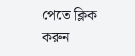পেতে ক্লিক করুন